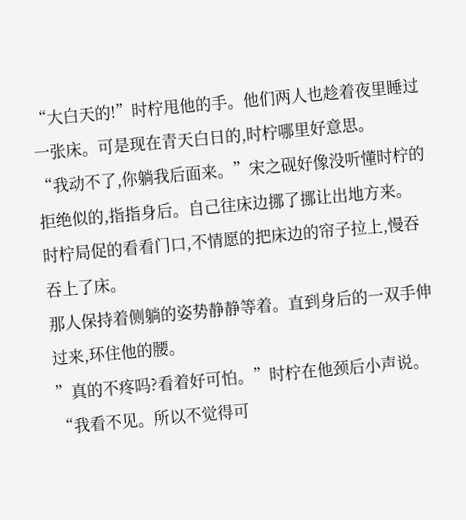“大白天的!”时柠甩他的手。他们两人也趁着夜里睡过一张床。可是现在青天白日的,时柠哪里好意思。
“我动不了,你躺我后面来。”宋之砚好像没听懂时柠的拒绝似的,指指身后。自己往床边挪了挪让出地方来。
时柠局促的看看门口,不情愿的把床边的帘子拉上,慢吞吞上了床。
那人保持着侧躺的姿势静静等着。直到身后的一双手伸过来,环住他的腰。
”真的不疼吗?看着好可怕。”时柠在他颈后小声说。
“我看不见。所以不觉得可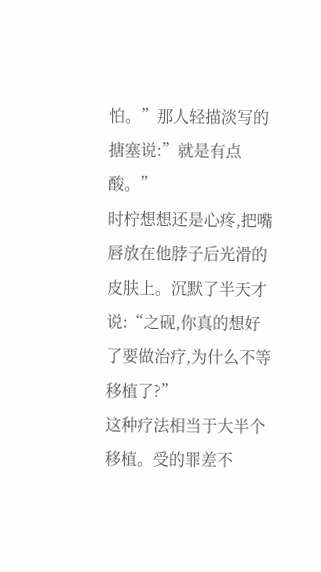怕。”那人轻描淡写的搪塞说:”就是有点酸。”
时柠想想还是心疼,把嘴唇放在他脖子后光滑的皮肤上。沉默了半天才说:“之砚,你真的想好了要做治疗,为什么不等移植了?”
这种疗法相当于大半个移植。受的罪差不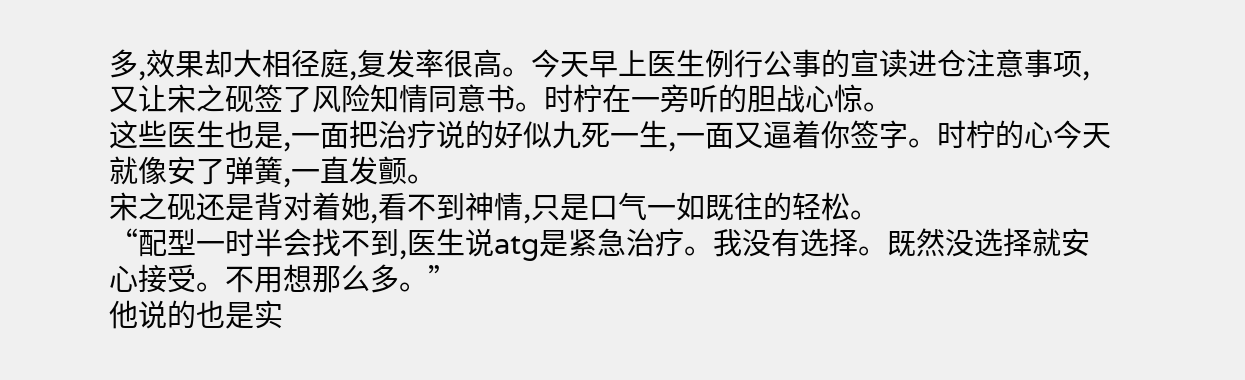多,效果却大相径庭,复发率很高。今天早上医生例行公事的宣读进仓注意事项,又让宋之砚签了风险知情同意书。时柠在一旁听的胆战心惊。
这些医生也是,一面把治疗说的好似九死一生,一面又逼着你签字。时柠的心今天就像安了弹簧,一直发颤。
宋之砚还是背对着她,看不到神情,只是口气一如既往的轻松。
“配型一时半会找不到,医生说atg是紧急治疗。我没有选择。既然没选择就安心接受。不用想那么多。”
他说的也是实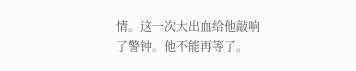情。这一次大出血给他敲响了警钟。他不能再等了。